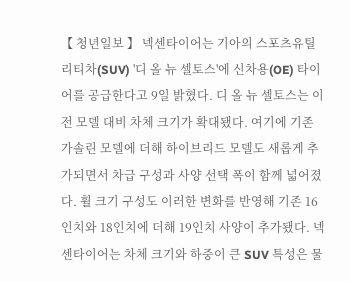【 청년일보 】 넥센타이어는 기아의 스포츠유틸리티차(SUV) '디 올 뉴 셀토스'에 신차용(OE) 타이어를 공급한다고 9일 밝혔다. 디 올 뉴 셀토스는 이전 모델 대비 차체 크기가 확대됐다. 여기에 기존 가솔린 모델에 더해 하이브리드 모델도 새롭게 추가되면서 차급 구성과 사양 선택 폭이 함께 넓어졌다. 휠 크기 구성도 이러한 변화를 반영해 기존 16인치와 18인치에 더해 19인치 사양이 추가됐다. 넥센타이어는 차체 크기와 하중이 큰 SUV 특성은 물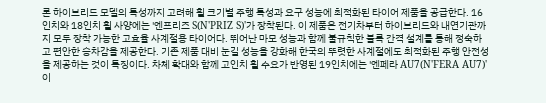론 하이브리드 모델의 특성까지 고려해 휠 크기별 주행 특성과 요구 성능에 최적화된 타이어 제품을 공급한다. 16인치와 18인치 휠 사양에는 '엔프리즈 S(N'PRIZ S)'가 장착된다. 이 제품은 전기차부터 하이브리드와 내연기관까지 모두 장착 가능한 고효율 사계절용 타이어다. 뛰어난 마모 성능과 함께 불규칙한 블록 간격 설계를 통해 정숙하고 편안한 승차감을 제공한다. 기존 제품 대비 눈길 성능을 강화해 한국의 뚜렷한 사계절에도 최적화된 주행 안전성을 제공하는 것이 특징이다. 차체 확대와 함께 고인치 휠 수요가 반영된 19인치에는 '엔페라 AU7(N'FERA AU7)'이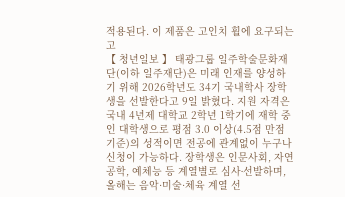적용된다. 이 제품은 고인치 휠에 요구되는 고
【 청년일보 】 태광그룹 일주학술문화재단(이하 일주재단)은 미래 인재를 양성하기 위해 2026학년도 34기 국내학사 장학생을 선발한다고 9일 밝혔다. 지원 자격은 국내 4년제 대학교 2학년 1학기에 재학 중인 대학생으로 평점 3.0 이상(4.5점 만점 기준)의 성적이면 전공에 관계없이 누구나 신청이 가능하다. 장학생은 인문사회, 자연공학, 예체능 등 계열별로 심사∙선발하며, 올해는 음악·미술·체육 계열 선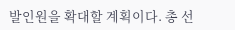발인원을 확대할 계획이다. 총 선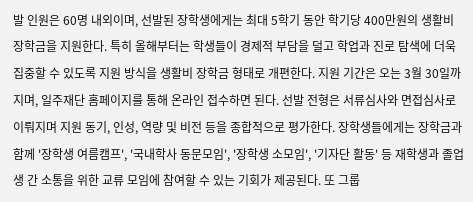발 인원은 60명 내외이며, 선발된 장학생에게는 최대 5학기 동안 학기당 400만원의 생활비 장학금을 지원한다. 특히 올해부터는 학생들이 경제적 부담을 덜고 학업과 진로 탐색에 더욱 집중할 수 있도록 지원 방식을 생활비 장학금 형태로 개편한다. 지원 기간은 오는 3월 30일까지며, 일주재단 홈페이지를 통해 온라인 접수하면 된다. 선발 전형은 서류심사와 면접심사로 이뤄지며 지원 동기, 인성, 역량 및 비전 등을 종합적으로 평가한다. 장학생들에게는 장학금과 함께 '장학생 여름캠프', '국내학사 동문모임', '장학생 소모임', '기자단 활동' 등 재학생과 졸업생 간 소통을 위한 교류 모임에 참여할 수 있는 기회가 제공된다. 또 그룹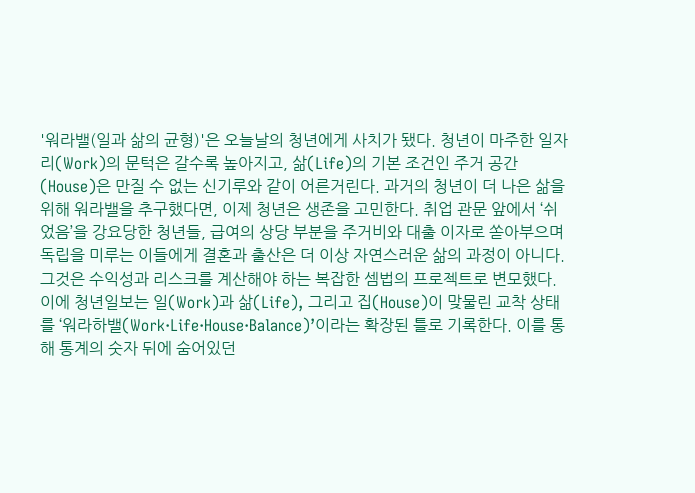'워라밸(일과 삶의 균형)'은 오늘날의 청년에게 사치가 됐다. 청년이 마주한 일자리(Work)의 문턱은 갈수록 높아지고, 삶(Life)의 기본 조건인 주거 공간(House)은 만질 수 없는 신기루와 같이 어른거린다. 과거의 청년이 더 나은 삶을 위해 워라밸을 추구했다면, 이제 청년은 생존을 고민한다. 취업 관문 앞에서 ‘쉬었음’을 강요당한 청년들, 급여의 상당 부분을 주거비와 대출 이자로 쏟아부으며 독립을 미루는 이들에게 결혼과 출산은 더 이상 자연스러운 삶의 과정이 아니다. 그것은 수익성과 리스크를 계산해야 하는 복잡한 셈법의 프로젝트로 변모했다. 이에 청년일보는 일(Work)과 삶(Life), 그리고 집(House)이 맞물린 교착 상태를 ‘워라하밸(Work·Life·House·Balance)’이라는 확장된 틀로 기록한다. 이를 통해 통계의 숫자 뒤에 숨어있던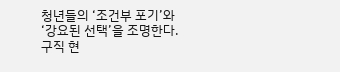청년들의 ‘조건부 포기’와 ‘강요된 선택’을 조명한다. 구직 현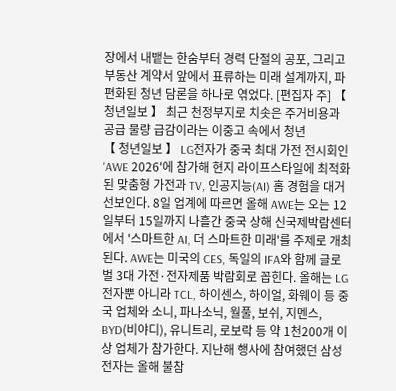장에서 내뱉는 한숨부터 경력 단절의 공포, 그리고 부동산 계약서 앞에서 표류하는 미래 설계까지, 파편화된 청년 담론을 하나로 엮었다. [편집자 주] 【 청년일보 】 최근 천정부지로 치솟은 주거비용과 공급 물량 급감이라는 이중고 속에서 청년
【 청년일보 】 LG전자가 중국 최대 가전 전시회인 'AWE 2026'에 참가해 현지 라이프스타일에 최적화된 맞춤형 가전과 TV, 인공지능(AI) 홈 경험을 대거 선보인다. 8일 업계에 따르면 올해 AWE는 오는 12일부터 15일까지 나흘간 중국 상해 신국제박람센터에서 '스마트한 AI, 더 스마트한 미래'를 주제로 개최된다. AWE는 미국의 CES, 독일의 IFA와 함께 글로벌 3대 가전·전자제품 박람회로 꼽힌다. 올해는 LG전자뿐 아니라 TCL, 하이센스, 하이얼, 화웨이 등 중국 업체와 소니, 파나소닉, 월풀, 보쉬, 지멘스, BYD(비야디), 유니트리, 로보락 등 약 1천200개 이상 업체가 참가한다. 지난해 행사에 참여했던 삼성전자는 올해 불참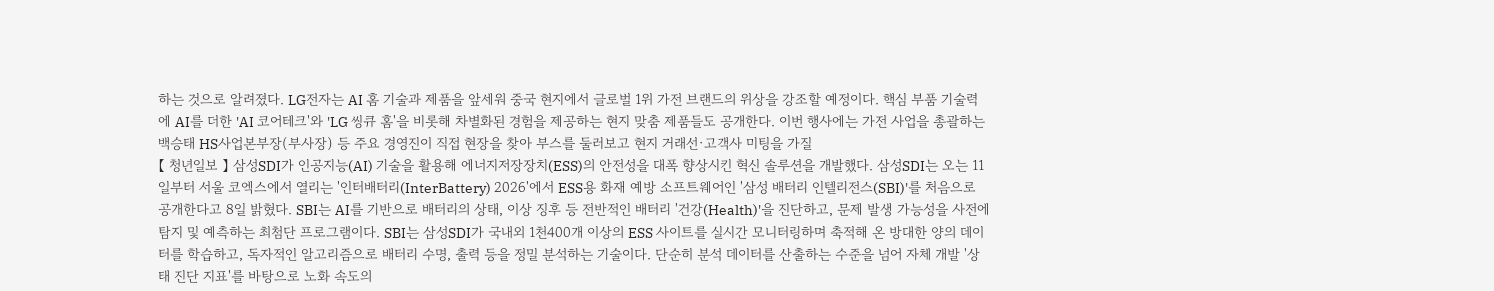하는 것으로 알려졌다. LG전자는 AI 홈 기술과 제품을 앞세워 중국 현지에서 글로벌 1위 가전 브랜드의 위상을 강조할 예정이다. 핵심 부품 기술력에 AI를 더한 'AI 코어테크'와 'LG 씽큐 홈'을 비롯해 차별화된 경험을 제공하는 현지 맞춤 제품들도 공개한다. 이번 행사에는 가전 사업을 총괄하는 백승태 HS사업본부장(부사장) 등 주요 경영진이 직접 현장을 찾아 부스를 둘러보고 현지 거래선·고객사 미팅을 가질
【 청년일보 】 삼성SDI가 인공지능(AI) 기술을 활용해 에너지저장장치(ESS)의 안전성을 대폭 향상시킨 혁신 솔루션을 개발했다. 삼성SDI는 오는 11일부터 서울 코엑스에서 열리는 '인터배터리(InterBattery) 2026'에서 ESS용 화재 예방 소프트웨어인 '삼성 배터리 인텔리전스(SBI)'를 처음으로 공개한다고 8일 밝혔다. SBI는 AI를 기반으로 배터리의 상태, 이상 징후 등 전반적인 배터리 '건강(Health)'을 진단하고, 문제 발생 가능성을 사전에 탐지 및 예측하는 최첨단 프로그램이다. SBI는 삼성SDI가 국내외 1천400개 이상의 ESS 사이트를 실시간 모니터링하며 축적해 온 방대한 양의 데이터를 학습하고, 독자적인 알고리즘으로 배터리 수명, 출력 등을 정밀 분석하는 기술이다. 단순히 분석 데이터를 산출하는 수준을 넘어 자체 개발 '상태 진단 지표'를 바탕으로 노화 속도의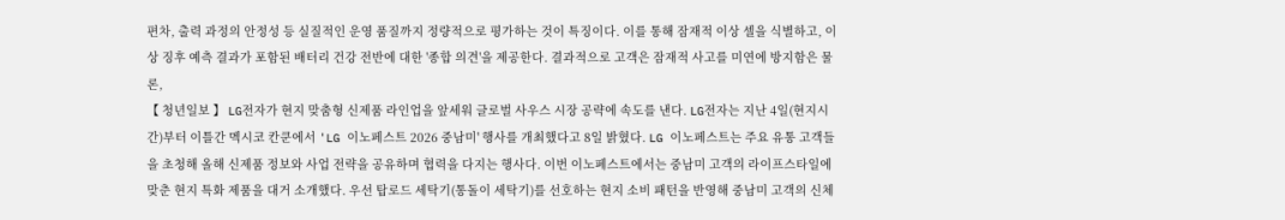편차, 출력 과정의 안정성 등 실질적인 운영 품질까지 정량적으로 평가하는 것이 특징이다. 이를 통해 잠재적 이상 셀을 식별하고, 이상 징후 예측 결과가 포함된 배터리 건강 전반에 대한 '종합 의견'을 제공한다. 결과적으로 고객은 잠재적 사고를 미연에 방지함은 물론,
【 청년일보 】 LG전자가 현지 맞춤형 신제품 라인업을 앞세워 글로벌 사우스 시장 공략에 속도를 낸다. LG전자는 지난 4일(현지시간)부터 이틀간 멕시코 칸쿤에서 'LG 이노페스트 2026 중남미' 행사를 개최했다고 8일 밝혔다. LG 이노페스트는 주요 유통 고객들을 초청해 올해 신제품 정보와 사업 전략을 공유하며 협력을 다지는 행사다. 이번 이노페스트에서는 중남미 고객의 라이프스타일에 맞춘 현지 특화 제품을 대거 소개했다. 우선 탑로드 세탁기(통돌이 세탁기)를 선호하는 현지 소비 패턴을 반영해 중남미 고객의 신체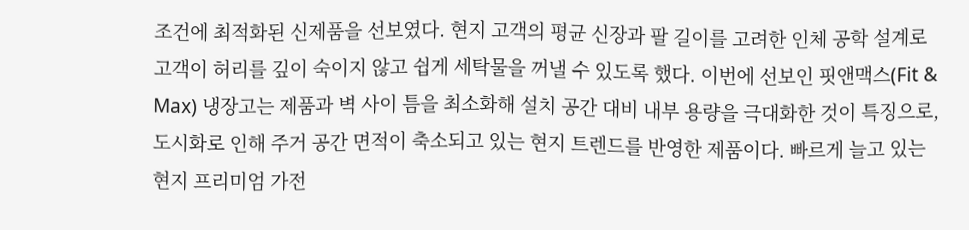조건에 최적화된 신제품을 선보였다. 현지 고객의 평균 신장과 팔 길이를 고려한 인체 공학 설계로 고객이 허리를 깊이 숙이지 않고 쉽게 세탁물을 꺼낼 수 있도록 했다. 이번에 선보인 핏앤맥스(Fit & Max) 냉장고는 제품과 벽 사이 틈을 최소화해 설치 공간 대비 내부 용량을 극대화한 것이 특징으로, 도시화로 인해 주거 공간 면적이 축소되고 있는 현지 트렌드를 반영한 제품이다. 빠르게 늘고 있는 현지 프리미엄 가전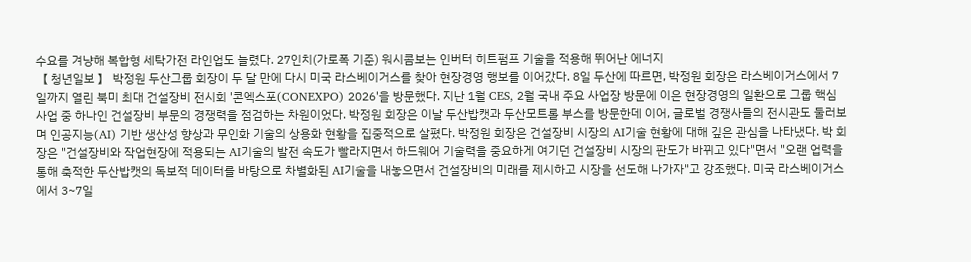수요를 겨냥해 복합형 세탁가전 라인업도 늘렸다. 27인치(가로폭 기준) 워시콤보는 인버터 히트펌프 기술을 적용해 뛰어난 에너지
【 청년일보 】 박정원 두산그룹 회장이 두 달 만에 다시 미국 라스베이거스를 찾아 현장경영 행보를 이어갔다. 8일 두산에 따르면, 박정원 회장은 라스베이거스에서 7일까지 열린 북미 최대 건설장비 전시회 '콘엑스포(CONEXPO) 2026'을 방문했다. 지난 1월 CES, 2월 국내 주요 사업장 방문에 이은 현장경영의 일환으로 그룹 핵심사업 중 하나인 건설장비 부문의 경쟁력을 점검하는 차원이었다. 박정원 회장은 이날 두산밥캣과 두산모트롤 부스를 방문한데 이어, 글로벌 경쟁사들의 전시관도 둘러보며 인공지능(AI) 기반 생산성 향상과 무인화 기술의 상용화 현황을 집중적으로 살폈다. 박정원 회장은 건설장비 시장의 AI기술 현황에 대해 깊은 관심을 나타냈다. 박 회장은 "건설장비와 작업현장에 적용되는 AI기술의 발전 속도가 빨라지면서 하드웨어 기술력을 중요하게 여기던 건설장비 시장의 판도가 바뀌고 있다"면서 "오랜 업력을 통해 축적한 두산밥캣의 독보적 데이터를 바탕으로 차별화된 AI기술을 내놓으면서 건설장비의 미래를 제시하고 시장을 선도해 나가자"고 강조했다. 미국 라스베이거스에서 3~7일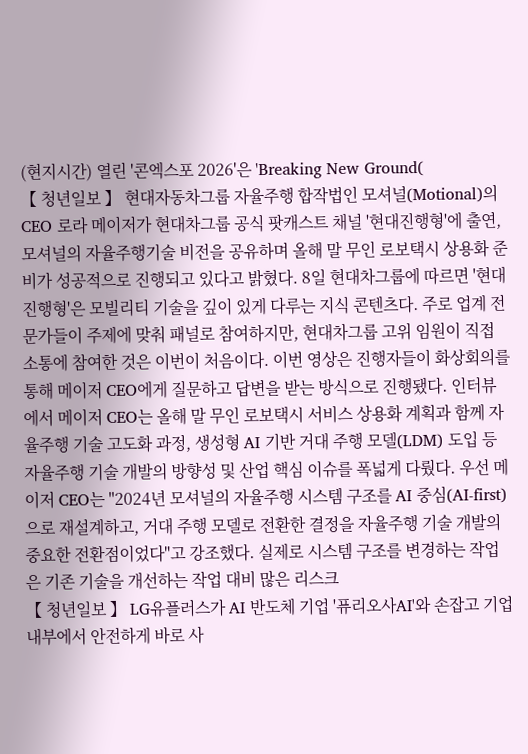(현지시간) 열린 '콘엑스포 2026'은 'Breaking New Ground(
【 청년일보 】 현대자동차그룹 자율주행 합작법인 모셔널(Motional)의 CEO 로라 메이저가 현대차그룹 공식 팟캐스트 채널 '현대진행형'에 출연, 모셔널의 자율주행기술 비전을 공유하며 올해 말 무인 로보택시 상용화 준비가 성공적으로 진행되고 있다고 밝혔다. 8일 현대차그룹에 따르면 '현대진행형'은 모빌리티 기술을 깊이 있게 다루는 지식 콘텐츠다. 주로 업계 전문가들이 주제에 맞춰 패널로 참여하지만, 현대차그룹 고위 임원이 직접 소통에 참여한 것은 이번이 처음이다. 이번 영상은 진행자들이 화상회의를 통해 메이저 CEO에게 질문하고 답변을 받는 방식으로 진행됐다. 인터뷰에서 메이저 CEO는 올해 말 무인 로보택시 서비스 상용화 계획과 함께 자율주행 기술 고도화 과정, 생성형 AI 기반 거대 주행 모델(LDM) 도입 등 자율주행 기술 개발의 방향성 및 산업 핵심 이슈를 폭넓게 다뤘다. 우선 메이저 CEO는 "2024년 모셔널의 자율주행 시스템 구조를 AI 중심(AI-first)으로 재설계하고, 거대 주행 모델로 전환한 결정을 자율주행 기술 개발의 중요한 전환점이었다"고 강조했다. 실제로 시스템 구조를 변경하는 작업은 기존 기술을 개선하는 작업 대비 많은 리스크
【 청년일보 】 LG유플러스가 AI 반도체 기업 '퓨리오사AI'와 손잡고 기업 내부에서 안전하게 바로 사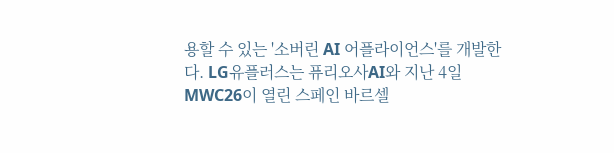용할 수 있는 '소버린 AI 어플라이언스'를 개발한다. LG유플러스는 퓨리오사AI와 지난 4일 MWC26이 열린 스페인 바르셀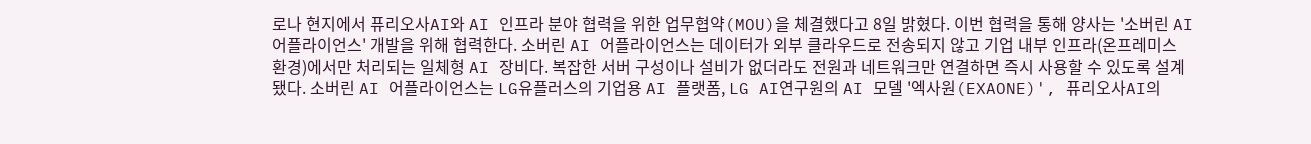로나 현지에서 퓨리오사AI와 AI 인프라 분야 협력을 위한 업무협약(MOU)을 체결했다고 8일 밝혔다. 이번 협력을 통해 양사는 '소버린 AI 어플라이언스' 개발을 위해 협력한다. 소버린 AI 어플라이언스는 데이터가 외부 클라우드로 전송되지 않고 기업 내부 인프라(온프레미스 환경)에서만 처리되는 일체형 AI 장비다. 복잡한 서버 구성이나 설비가 없더라도 전원과 네트워크만 연결하면 즉시 사용할 수 있도록 설계됐다. 소버린 AI 어플라이언스는 LG유플러스의 기업용 AI 플랫폼, LG AI연구원의 AI 모델 '엑사원(EXAONE)', 퓨리오사AI의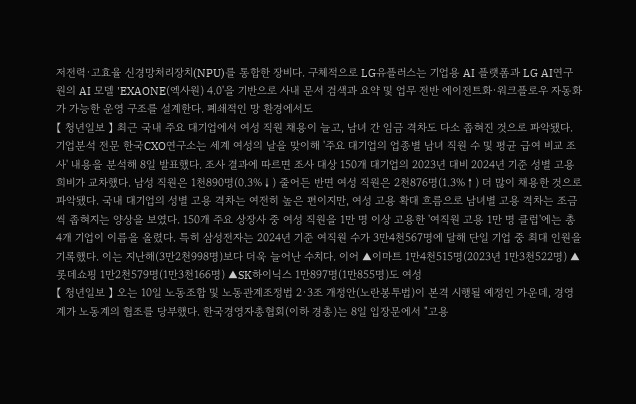저전력·고효율 신경망처리장치(NPU)를 통합한 장비다. 구체적으로 LG유플러스는 기업용 AI 플랫폼과 LG AI연구원의 AI 모델 'EXAONE(엑사원) 4.0'을 기반으로 사내 문서 검색과 요약 및 업무 전반 에이전트화·워크플로우 자동화가 가능한 운영 구조를 설계한다. 폐쇄적인 망 환경에서도
【 청년일보 】 최근 국내 주요 대기업에서 여성 직원 채용이 늘고, 남녀 간 임금 격차도 다소 좁혀진 것으로 파악됐다. 기업분석 전문 한국CXO연구소는 세계 여성의 날을 맞이해 '주요 대기업의 업종별 남녀 직원 수 및 평균 급여 비교 조사' 내용을 분석해 8일 발표했다. 조사 결과에 따르면 조사 대상 150개 대기업의 2023년 대비 2024년 기준 성별 고용 희비가 교차했다. 남성 직원은 1천890명(0.3%↓) 줄어든 반면 여성 직원은 2천876명(1.3%↑) 더 많이 채용한 것으로 파악됐다. 국내 대기업의 성별 고용 격차는 여전히 높은 편이지만, 여성 고용 확대 흐름으로 남녀별 고용 격차는 조금씩 좁혀지는 양상을 보였다. 150개 주요 상장사 중 여성 직원을 1만 명 이상 고용한 '여직원 고용 1만 명 클럽'에는 총 4개 기업이 이름을 올렸다. 특히 삼성전자는 2024년 기준 여직원 수가 3만4천567명에 달해 단일 기업 중 최대 인원을 기록했다. 이는 지난해(3만2천998명)보다 더욱 늘어난 수치다. 이어 ▲이마트 1만4천515명(2023년 1만3천522명) ▲롯데쇼핑 1만2천579명(1만3천166명) ▲SK하이닉스 1만897명(1만855명)도 여성
【 청년일보 】 오는 10일 노동조합 및 노동관계조정법 2·3조 개정안(노란봉투법)이 본격 시행될 예정인 가운데, 경영계가 노동계의 협조를 당부했다. 한국경영자총협회(이하 경총)는 8일 입장문에서 "고용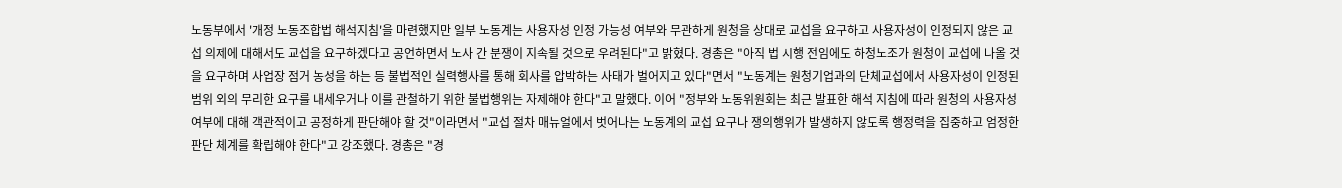노동부에서 '개정 노동조합법 해석지침'을 마련했지만 일부 노동계는 사용자성 인정 가능성 여부와 무관하게 원청을 상대로 교섭을 요구하고 사용자성이 인정되지 않은 교섭 의제에 대해서도 교섭을 요구하겠다고 공언하면서 노사 간 분쟁이 지속될 것으로 우려된다"고 밝혔다. 경총은 "아직 법 시행 전임에도 하청노조가 원청이 교섭에 나올 것을 요구하며 사업장 점거 농성을 하는 등 불법적인 실력행사를 통해 회사를 압박하는 사태가 벌어지고 있다"면서 "노동계는 원청기업과의 단체교섭에서 사용자성이 인정된 범위 외의 무리한 요구를 내세우거나 이를 관철하기 위한 불법행위는 자제해야 한다"고 말했다. 이어 "정부와 노동위원회는 최근 발표한 해석 지침에 따라 원청의 사용자성 여부에 대해 객관적이고 공정하게 판단해야 할 것"이라면서 "교섭 절차 매뉴얼에서 벗어나는 노동계의 교섭 요구나 쟁의행위가 발생하지 않도록 행정력을 집중하고 엄정한 판단 체계를 확립해야 한다"고 강조했다. 경총은 "경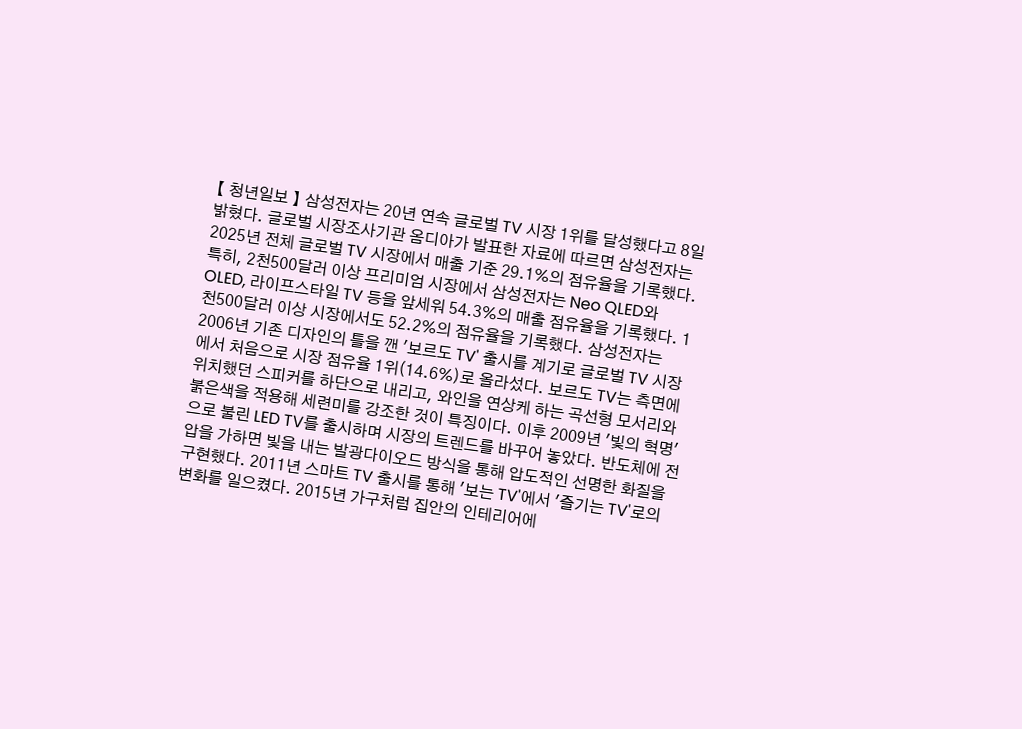【 청년일보 】 삼성전자는 20년 연속 글로벌 TV 시장 1위를 달성했다고 8일 밝혔다. 글로벌 시장조사기관 옴디아가 발표한 자료에 따르면 삼성전자는 2025년 전체 글로벌 TV 시장에서 매출 기준 29.1%의 점유율을 기록했다. 특히, 2천500달러 이상 프리미엄 시장에서 삼성전자는 Neo QLED와 OLED, 라이프스타일 TV 등을 앞세워 54.3%의 매출 점유율을 기록했다. 1천500달러 이상 시장에서도 52.2%의 점유율을 기록했다. 삼성전자는 2006년 기존 디자인의 틀을 깬 '보르도 TV' 출시를 계기로 글로벌 TV 시장에서 처음으로 시장 점유율 1위(14.6%)로 올라섰다. 보르도 TV는 측면에 위치했던 스피커를 하단으로 내리고, 와인을 연상케 하는 곡선형 모서리와 붉은색을 적용해 세련미를 강조한 것이 특징이다. 이후 2009년 '빛의 혁명'으로 불린 LED TV를 출시하며 시장의 트렌드를 바꾸어 놓았다. 반도체에 전압을 가하면 빛을 내는 발광다이오드 방식을 통해 압도적인 선명한 화질을 구현했다. 2011년 스마트 TV 출시를 통해 '보는 TV'에서 '즐기는 TV'로의 변화를 일으켰다. 2015년 가구처럼 집안의 인테리어에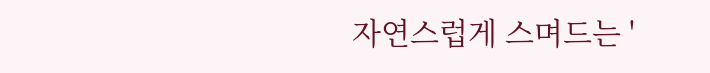자연스럽게 스며드는 '